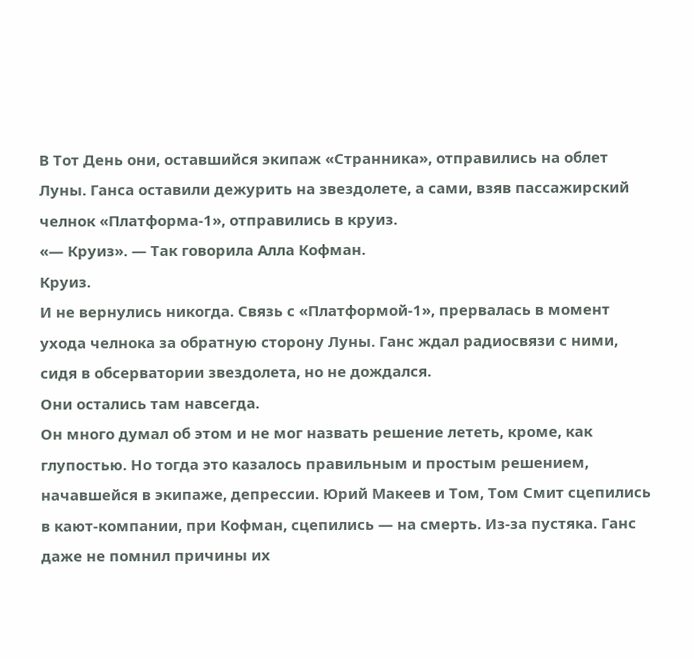В Тот День они, оставшийся экипаж «Странника», отправились на облет Луны. Ганса оставили дежурить на звездолете, а сами, взяв пассажирский челнок «Платформа-1», отправились в круиз.
«— Круиз». — Так говорила Алла Кофман.
Круиз.
И не вернулись никогда. Связь с «Платформой-1», прервалась в момент ухода челнока за обратную сторону Луны. Ганс ждал радиосвязи с ними, сидя в обсерватории звездолета, но не дождался.
Они остались там навсегда.
Он много думал об этом и не мог назвать решение лететь, кроме, как глупостью. Но тогда это казалось правильным и простым решением, начавшейся в экипаже, депрессии. Юрий Макеев и Том, Том Смит сцепились в кают-компании, при Кофман, сцепились — на смерть. Из-за пустяка. Ганс даже не помнил причины их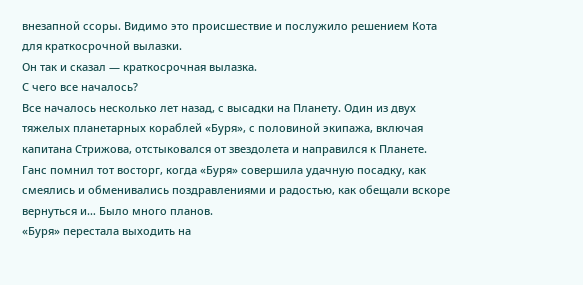внезапной ссоры. Видимо это происшествие и послужило решением Кота для краткосрочной вылазки.
Он так и сказал — краткосрочная вылазка.
С чего все началось?
Все началось несколько лет назад, с высадки на Планету. Один из двух тяжелых планетарных кораблей «Буря», с половиной экипажа, включая капитана Стрижова, отстыковался от звездолета и направился к Планете.
Ганс помнил тот восторг, когда «Буря» совершила удачную посадку, как смеялись и обменивались поздравлениями и радостью, как обещали вскоре вернуться и… Было много планов.
«Буря» перестала выходить на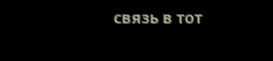связь в тот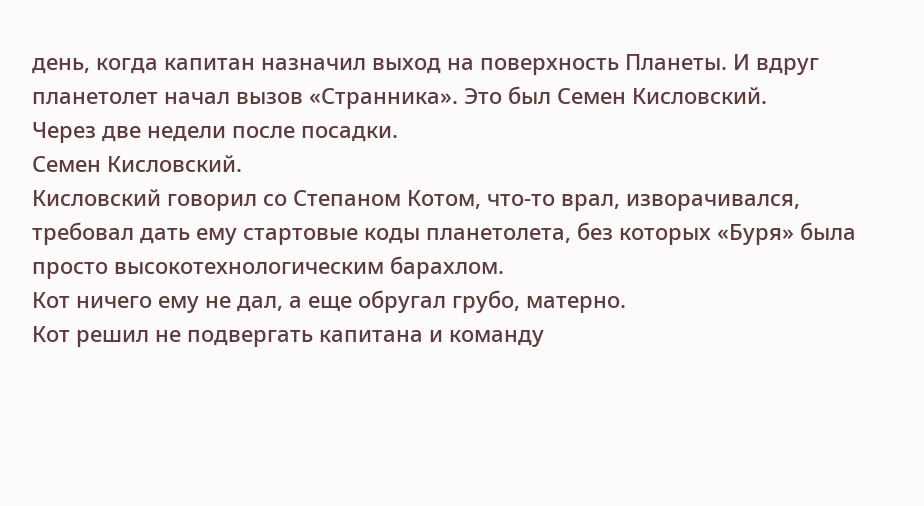день, когда капитан назначил выход на поверхность Планеты. И вдруг планетолет начал вызов «Странника». Это был Семен Кисловский.
Через две недели после посадки.
Семен Кисловский.
Кисловский говорил со Степаном Котом, что-то врал, изворачивался, требовал дать ему стартовые коды планетолета, без которых «Буря» была просто высокотехнологическим барахлом.
Кот ничего ему не дал, а еще обругал грубо, матерно.
Кот решил не подвергать капитана и команду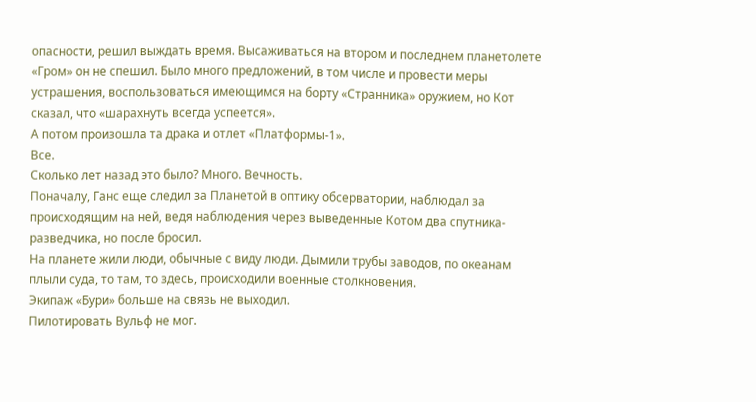опасности, решил выждать время. Высаживаться на втором и последнем планетолете «Гром» он не спешил. Было много предложений, в том числе и провести меры устрашения, воспользоваться имеющимся на борту «Странника» оружием, но Кот сказал, что «шарахнуть всегда успеется».
А потом произошла та драка и отлет «Платформы-1».
Все.
Сколько лет назад это было? Много. Вечность.
Поначалу, Ганс еще следил за Планетой в оптику обсерватории, наблюдал за происходящим на ней, ведя наблюдения через выведенные Котом два спутника-разведчика, но после бросил.
На планете жили люди, обычные с виду люди. Дымили трубы заводов, по океанам плыли суда, то там, то здесь, происходили военные столкновения.
Экипаж «Бури» больше на связь не выходил.
Пилотировать Вульф не мог.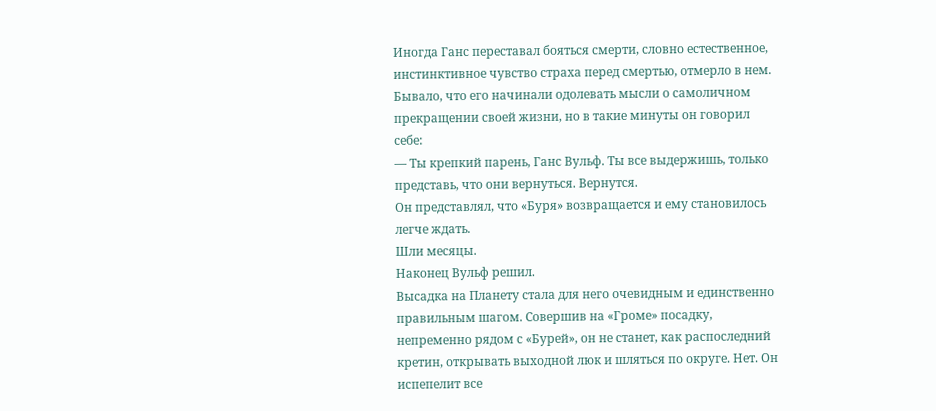Иногда Ганс переставал бояться смерти, словно естественное, инстинктивное чувство страха перед смертью, отмерло в нем. Бывало, что его начинали одолевать мысли о самоличном прекращении своей жизни, но в такие минуты он говорил себе:
— Ты крепкий парень, Ганс Вульф. Ты все выдержишь, только представь, что они вернуться. Вернутся.
Он представлял, что «Буря» возвращается и ему становилось легче ждать.
Шли месяцы.
Наконец Вульф решил.
Высадка на Планету стала для него очевидным и единственно правильным шагом. Совершив на «Громе» посадку, непременно рядом с «Бурей», он не станет, как распоследний кретин, открывать выходной люк и шляться по округе. Нет. Он испепелит все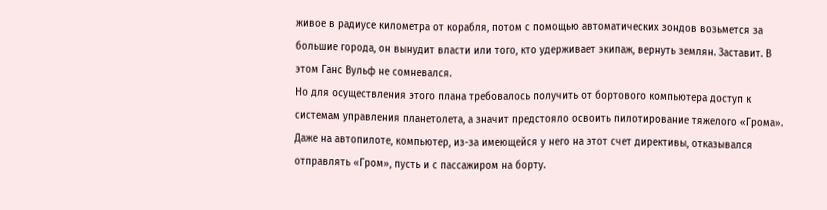живое в радиусе километра от корабля, потом с помощью автоматических зондов возьмется за большие города, он вынудит власти или того, кто удерживает экипаж, вернуть землян. Заставит. В этом Ганс Вульф не сомневался.
Но для осуществления этого плана требовалось получить от бортового компьютера доступ к системам управления планетолета, а значит предстояло освоить пилотирование тяжелого «Грома».
Даже на автопилоте, компьютер, из-за имеющейся у него на этот счет директивы, отказывался отправлять «Гром», пусть и с пассажиром на борту.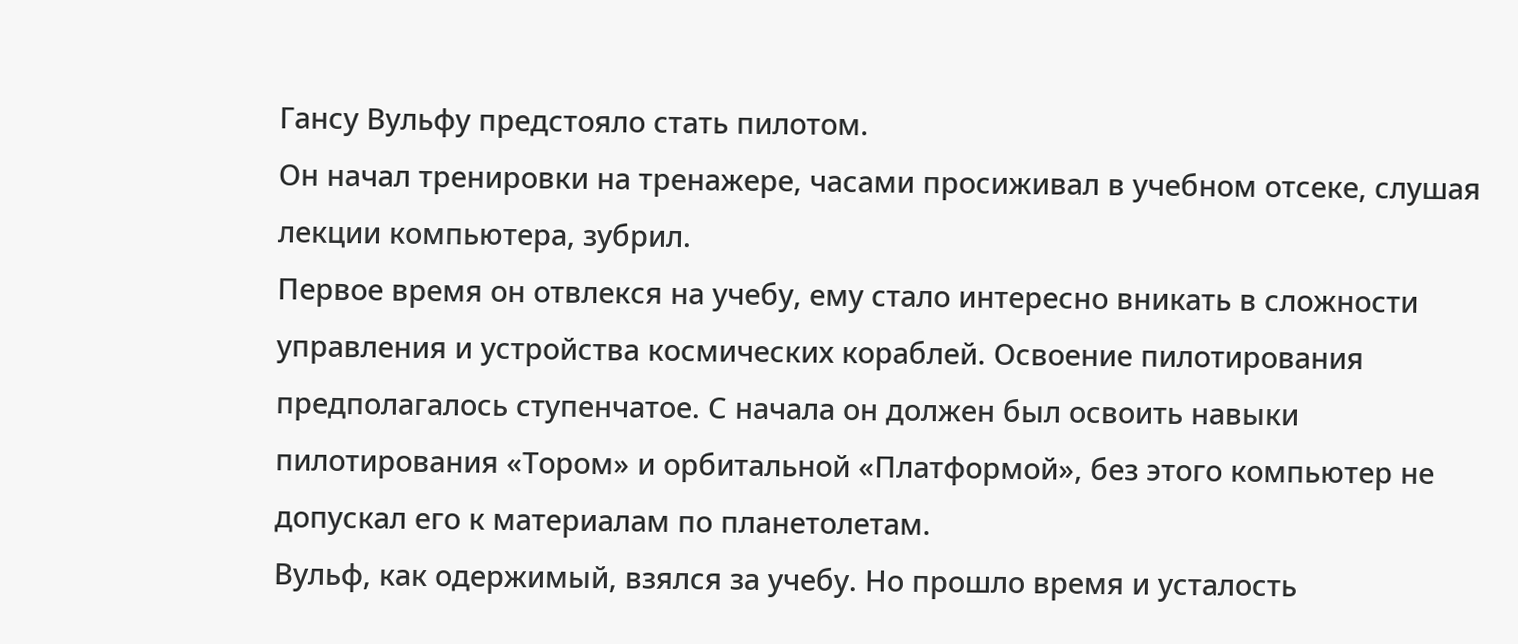Гансу Вульфу предстояло стать пилотом.
Он начал тренировки на тренажере, часами просиживал в учебном отсеке, слушая лекции компьютера, зубрил.
Первое время он отвлекся на учебу, ему стало интересно вникать в сложности управления и устройства космических кораблей. Освоение пилотирования предполагалось ступенчатое. С начала он должен был освоить навыки пилотирования «Тором» и орбитальной «Платформой», без этого компьютер не допускал его к материалам по планетолетам.
Вульф, как одержимый, взялся за учебу. Но прошло время и усталость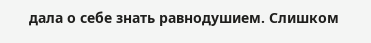дала о себе знать равнодушием. Слишком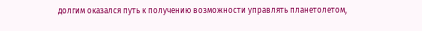долгим оказался путь к получению возможности управлять планетолетом,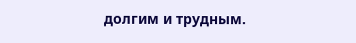долгим и трудным.